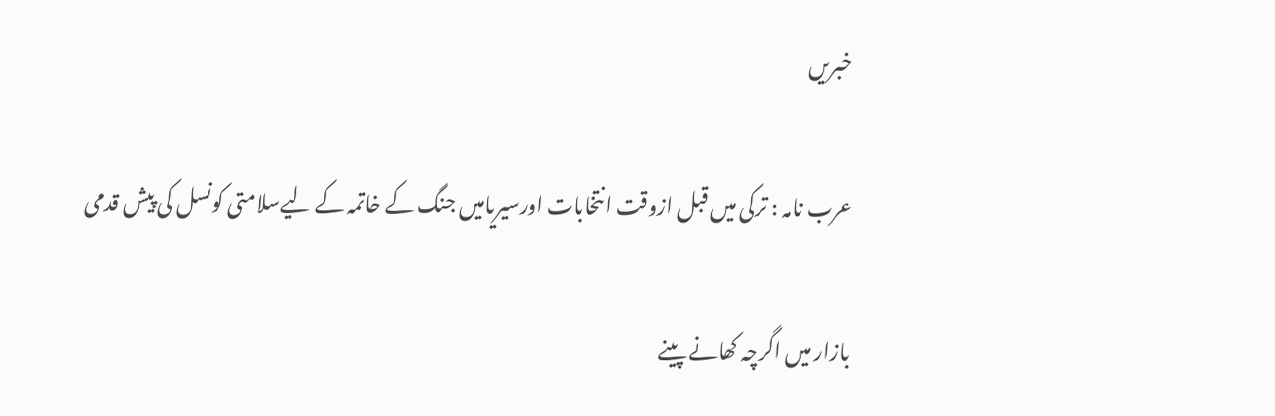خبریں

عرب نامہ : ترکی میں قبل ازوقت انتخابات اورسیریامیں جنگ کے خاتمہ کے لیےسلامتی کونسل کی پیش قدمی

بازار میں اگرچہ کھانے پینے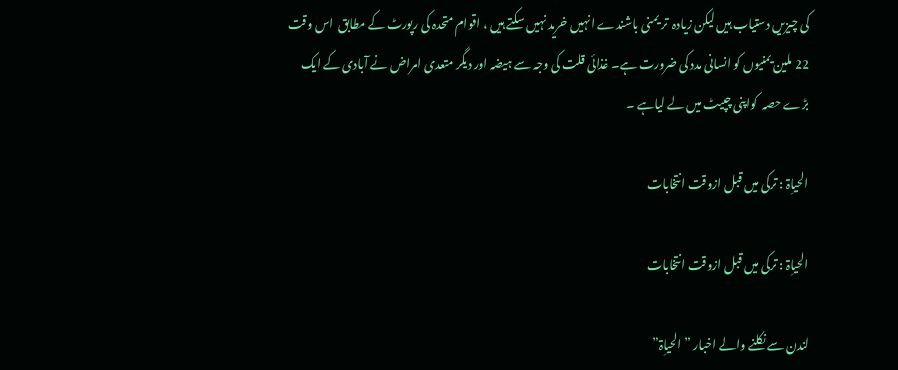کی چیزیں دستیاب ہیں لیکن زیادہ  تر یمنی باشندے انہیں خرید نہیں سکتے ہیں ، اقوام متحدہ کی رپورٹ کے مطابق  اس وقت 22 ملین یمنیوں کو انسانی مدد کی ضرورت ہے۔ غذائی قلت کی وجہ سے ہیضہ اور دیگر متعدی امراض نے آبادی کے ایک بڑے حصہ  کواپنی چپیٹ میں لے لیاہے ۔

الحیاِۃ : ترکی میں قبل ازوقت انتخابات

الحیاِۃ : ترکی میں قبل ازوقت انتخابات

لندن سے نکلنے والے اخبار ” الحیاِۃ”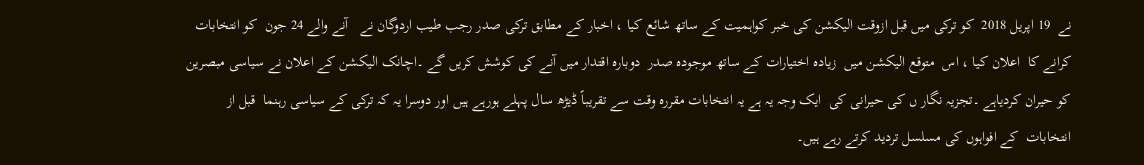نے  19 اپریل 2018  کو ترکی میں قبل ازوقت الیکشن کی خبر کواہمیت کے ساتھ شائع کیا ، اخبار کے مطابق ترکی صدر رجب طیب اردوگان نے   آنے والے 24 جون  کو انتخابات  کرانے کا  اعلان کیا ، اس  متوقع الیکشن میں  زیادہ اختیارات کے ساتھ موجودہ صدر  دوبارہ اقتدار میں آنے کی کوشش کریں گے ۔اچانک الیکشن کے اعلان نے سیاسی مبصرین کو حیران کردیاہے ۔تجزیہ نگار ں کی حیرانی کی  ایک وجہ یہ ہے یہ انتخابات مقررہ وقت سے تقریباً ڈیڑھ سال پہلے ہورہے ہیں اور دوسرا یہ کہ ترکی کے سیاسی رہنما  قبل از انتخابات  کے افواہوں کی مسلسل تردید کرتے رہے ہیں۔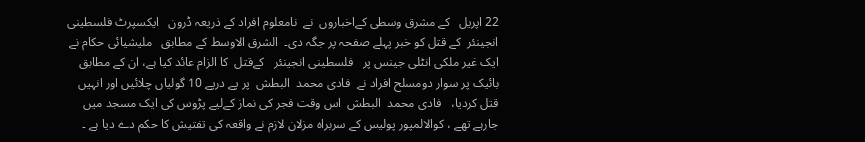22 اپریل   کے مشرق وسطی کےاخباروں  نے  نامعلوم افراد کے ذریعہ ڈرون   ایکسپرٹ فلسطینی انجینئر  کے قتل کو خبر پہلے صفحہ پر جگہ دی۔  الشرق الاوسط کے مطابق   ملیشیائی حکام نے ایک غیر ملکی انٹلی جینس پر   فلسطینی انجینئر   کےقتل  کا الزام عائد کیا ہے، ان کے مطابق بائیک پر سوار دومسلح افراد نے  فادی محمد  البطش  پر پے درپے 10 گولیاں چلائیں اور انہیں قتل کردیا،   فادی محمد  البطش  اس وقت فجر کی نماز کےلیے پڑوس کی ایک مسجد میں جارہے تھے ، کوالالمپور پولیس کے سربراہ مزلان لازم نے واقعہ کی تفتیش کا حکم دے دیا ہے ۔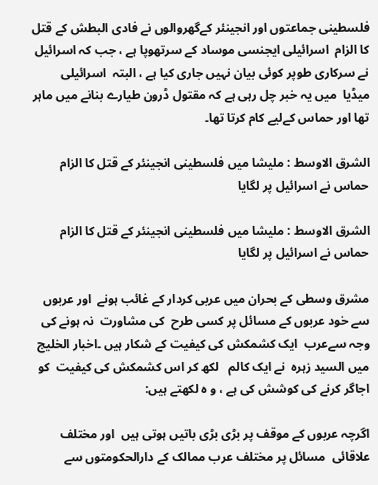فلسطینی جماعتوں اور انجینئر کےگھروالوں نے فادی البطش کے قتل کا الزام  اسرائیلی ایجنسی موساد کے سرتھوپا ہے ، جب کہ اسرائیل نے سرکاری طوپر کوئی بیان نہیں جاری کیا ہے ، البتہ  اسرائیلی  میڈیا  میں یہ خبر چل رہی ہے کہ مقتول ڈرون طیارے بنانے میں ماہر تھا اور حماس کےلیے کام کرتا تھا۔

الشرق الاوسط : ملیشا میں فلسطینی انجینئر کے قتل کا الزام حماس نے اسرائیل پر لگایا

الشرق الاوسط : ملیشا میں فلسطینی انجینئر کے قتل کا الزام حماس نے اسرائیل پر لگایا

مشرق وسطی کے بحران میں عربی کردار کے غائب ہونے  اور عربوں سے خود عربوں کے مسائل پر کسی طرح  کی مشاورت  نہ ہونے کی وجہ سےعرب  ایک کشمکش کی کیفیت کے شکار ہیں ۔اخبار الخلیج   میں السید زہرہ  نے ایک کالم   لکھ کر اس کشمکش کی کیفیت  کو اجاگر کرنے کی کوشش کی ہے ، و ہ لکھتے ہیں:

اگرچہ عربوں کے موقف پر بڑی بڑی باتیں ہوتی ہیں  اور مختلف علاقائی  مسائل پر مختلف عرب ممالک کے دارالحکومتوں سے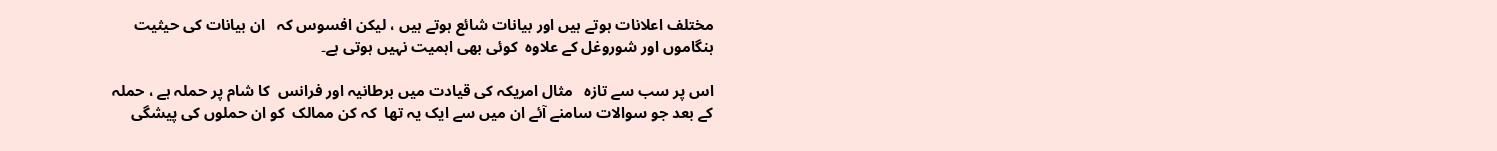مختلف اعلانات ہوتے ہیں اور بیانات شائع ہوتے ہیں ، لیکن افسوس کہ   ان بیانات کی حیثیت  ہنگاموں اور شوروغل کے علاوہ  کوئی بھی اہمیت نہیں ہوتی ہے۔

اس پر سب سے تازہ   مثال امریکہ کی قیادت میں برطانیہ اور فرانس  کا شام پر حملہ ہے ، حملہ کے بعد جو سوالات سامنے آئے ان میں سے ایک یہ تھا  کہ کن ممالک  کو ان حملوں کی پیشگی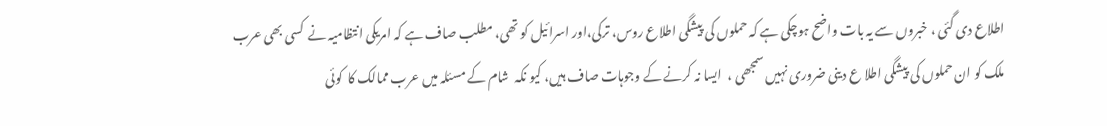اطلاع دی گئی ، خبروں سے یہ بات واضح ہوچکی ہے کہ حملوں کی پیشگی اطلاع روس، ترکی،اور اسرائیل کو تھی، مطلب صاف ہے کہ امریکی انتظامیہ نے  کسی بھی عرب ملک کو ان حملوں کی پیشگی اطلا ع دینی ضروری نہیں سمجھی ،  ایسا نہ کرنے کے وجوہات صاف ہیں، کیو نکہ  شام کے مسئلہ میں عرب ممالک کا  کوئی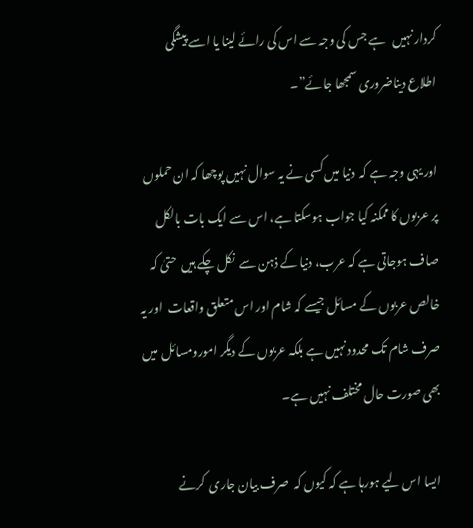کردار نہیں   ہے جس کی وجہ سے اس کی رائے لینا یا اسے پیشگی اطلاع دیناضروری سمجھا جائے”۔

اور یہی وجہ ہے کہ  دنیا میں کسی نے یہ سوال نہیں پوچھا کہ ان حملوں پر عربوں کا ممکنہ کیا جواب ہوسکتا ہے، اس سے ایک بات بالکل صاف ہوجاتی ہے کہ عرب، دنیا کے ذہن سے  نکل چکے ہیں  حتیٰ کہ خالص عربوں کے مسائل جیسے کہ شام اور اس متعلق واقعات  اور یہ صرف شام تک محدود نہیں ہے بلکہ عربوں کے دیگر امورومسائل  میں بھی صورت حال مختلف نہیں ہے۔

ایسا اس لیے ہورہا ہے کہ کیوں کہ  صرف بیان جاری  کرنے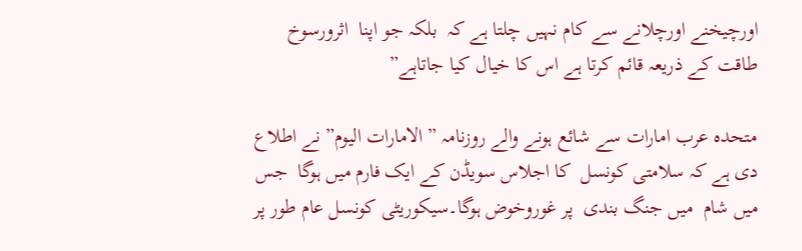اورچیخنے اورچلانے سے کام نہیں چلتا ہے کہ  بلکہ جو اپنا  اثرورسوخ طاقت کے ذریعہ قائم کرتا ہے اس کا خیال کیا جاتاہے”

متحدہ عرب امارات سے شائع ہونے والے روزنامہ ” الامارات الیوم” نے اطلاع دی ہے کہ سلامتی کونسل  کا اجلاس سویڈن کے ایک فارم میں ہوگا  جس میں شام  میں جنگ بندی  پر غوروخوض ہوگا۔سیکوریٹی کونسل عام طور پر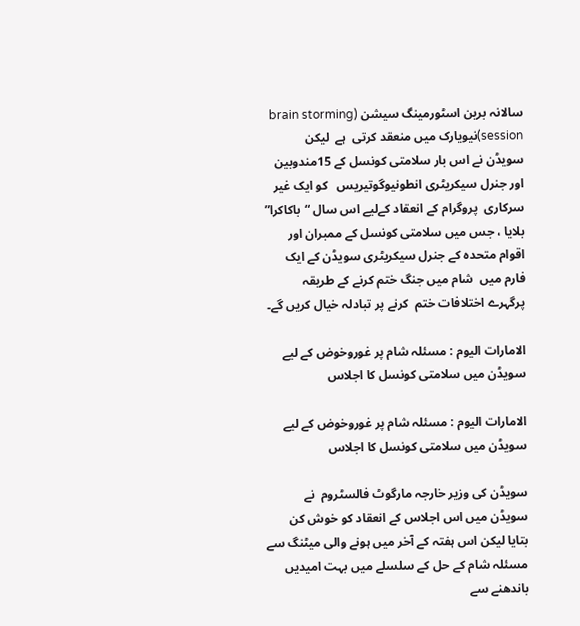سالانہ برین اسٹورمینگ سیشن (brain storming session)نیویارک میں منعقد کرتی  ہے  لیکن  سویڈن نے اس بار سلامتی کونسل کے 15مندوبین اور جنرل سیکریٹری انطونیوگوتیریس   کو ایک غیر سرکاری  پروگرام کے انعقاد کےلیے اس سال “باکاکرا” بلایا ، جس میں سلامتی کونسل کے ممبران اور اقوام متحدہ کے جنرل سیکریٹری سویڈن کے ایک فارم میں  شام میں جنگ ختم کرنے کے طریقہ پرگہرے اختلافات ختم  کرنے پر تبادلہ خیال کریں گے۔

الامارات الیوم : مسئلہ شام پر غوروخوض کے لیے سویڈن میں سلامتی کونسل کا اجلاس

الامارات الیوم : مسئلہ شام پر غوروخوض کے لیے سویڈن میں سلامتی کونسل کا اجلاس

سویڈن کی وزیر خارجہ مارگوٹ فالسٹروم  نے سویڈن میں اس اجلاس کے انعقاد کو خوش کن بتایا لیکن اس ہفتہ کے آخر میں ہونے والی میٹنگ سے مسئلہ شام کے حل کے سلسلے میں بہت امیدیں  باندھنے سے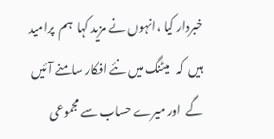خبردار کیا ،انہوں نے مزید کہا  ہم  پرامید  ہیں  کہ   میٹنگ میں نئے افکار سامنے آئیں گے  اور میرے حساب سے مجموعی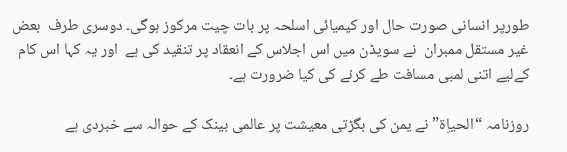طورپر انسانی صورت حال اور کیمیائی اسلحہ پر بات چیت مرکوز ہوگی۔ دوسری طرف  بعض غیر مستقل ممبران  نے سویڈن میں اس اجلاس کے انعقاد پر تنقید کی ہے  اور یہ کہا اس کام کےلیے اتنی لمبی مسافت طے کرنے کی کیا ضرورت ہے۔

روزنامہ “الحیاِۃ” نے یمن کی بگڑتی معیشت پر عالمی بینک کے حوالہ سے خبردی ہے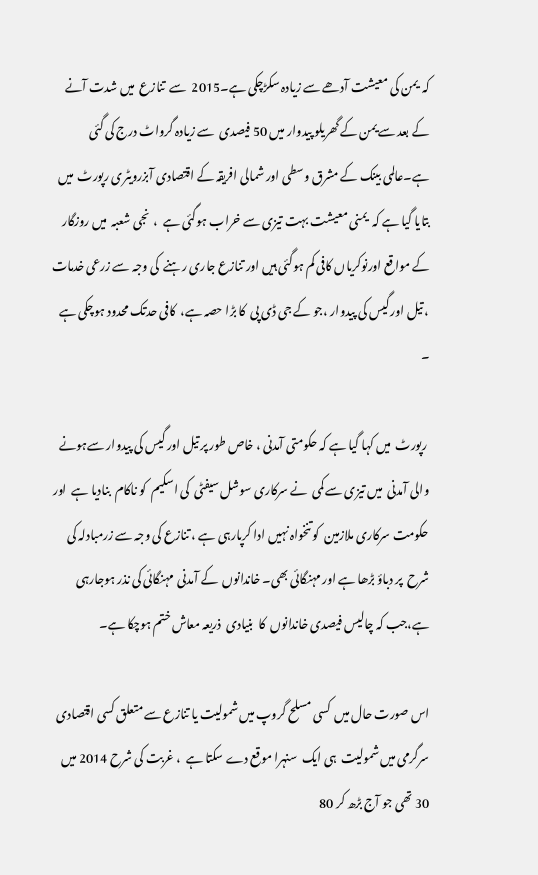کہ  یمن کی معیشت آدھے سے زیادہ سکڑچکی ہے۔2015  سے  تنازع  میں شدت آنے کے بعد سے یمن کے گھریلو پیدوار میں 50 فیصدی  سے زیادہ گرواٹ درج کی گئی ہے۔عالمی بینک کے مشرق وسطی اور شمالی افریقہ کے اقتصادی آبزرویٹری رپورٹ  میں بتایا گیا ہے کہ  یمنی معیشت بہت تیزی سے خراب ہوگئی ہے  ،  نجی شعبہ  میں روزگار کے مواقع اورنوکریاں کافی کم ہوگئی ہیں اور تنازع جاری رہنے  کی وجہ سے زرعی خدمات ، تیل اور گیس کی پیدوار ،جو کے جی ڈی پی  کا بڑا حصہ ہے،  کافی حدتک محدود ہوچکی ہے ۔

 رپورٹ  میں کہا گیا ہے کہ حکومتی آمدنی ، خاص طور پر تیل اور گیس کی پیدوار سےہونے والی آمدنی  میں تیزی سے کمی  نے سرکاری سوشل سیفٹی  کی اسکیم  کو ناکام  بنادیا ہے  اور حکومت سرکاری ملازمین  کو تنخواہ نہیں ادا کرپارہی ہے ، تنازع کی وجہ سے زرمبادلہ کی شرح  پر دباؤ بڑھا ہے اور مہنگائی بھی۔ خاندانوں  کے آمدنی  مہنگائی کی نذر ہوجارہی ہے،جب کہ چالیس فیصدی خاندانوں  کا  بنیادی  ذریعہ معاش ختم ہوچکا ہے۔

اس صورت حال میں  کسی مسلح گروپ میں شمولیت یا تنازع سے متعلق کسی اقتصادی سرگرمی میں شمولیت  ہی ایک  سنہرا موقع دے سکتا ہے  ، غربت کی شرح 2014 میں 30 تھی جو آج بڑھ کر 80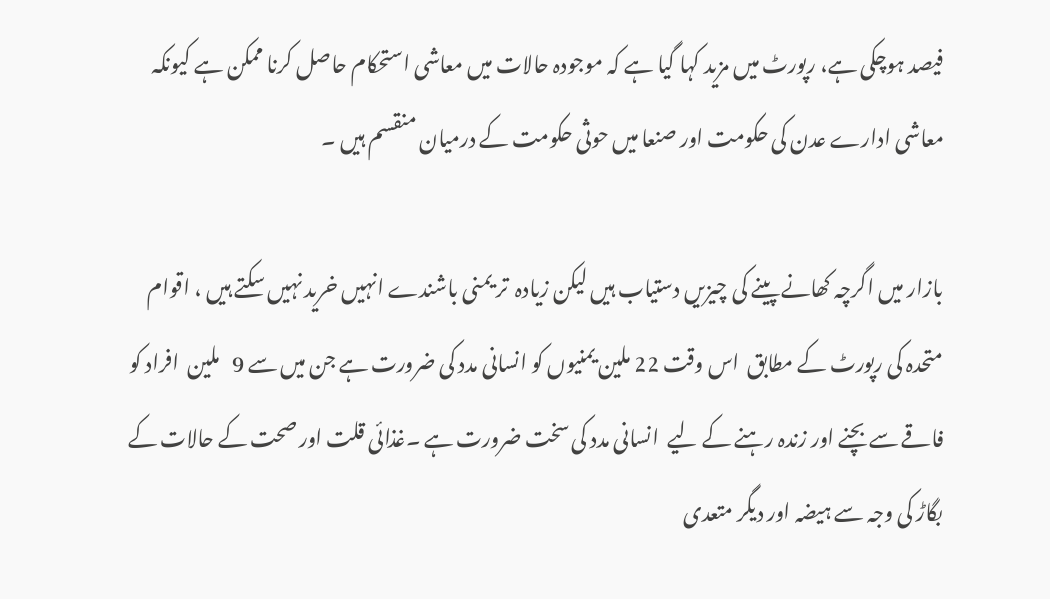فیصد ہوچکی ہے، رپورٹ میں مزید کہا گیا ہے کہ موجودہ حالات میں معاشی استحکام حاصل کرنا ممکن ہے کیونکہ معاشی ادارے عدن کی حکومت اور صنعا میں حوثی حکومت کے درمیان منقسم ہیں ۔

بازار میں اگرچہ کھانے پینے کی چیزیں دستیاب ہیں لیکن زیادہ  تر یمنی باشندے انہیں خرید نہیں سکتے ہیں ، اقوام متحدہ کی رپورٹ کے مطابق  اس وقت 22 ملین یمنیوں کو انسانی مدد کی ضرورت ہے جن میں سے 9   ملین  افراد کو فاقے سے بچنے اور زندہ رہنے کے لیے  انسانی مدد کی سخت ضرورت ہے ۔غذائی قلت اور صحت کے حالات کے بگاڑ کی وجہ سے ہیضہ اور دیگر متعدی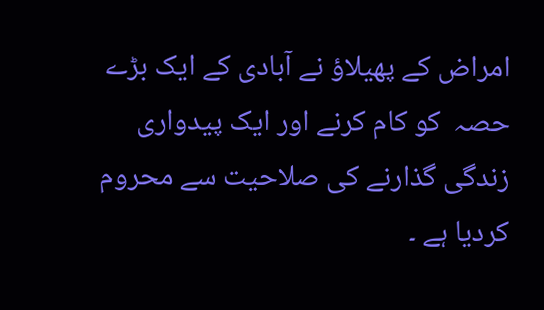امراض کے پھیلاؤ نے آبادی کے ایک بڑے حصہ  کو کام کرنے اور ایک پیدواری زندگی گذارنے کی صلاحیت سے محروم کردیا ہے ۔